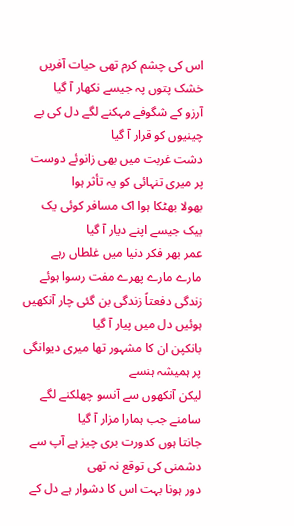اس کی چشم کرم تھی حیات آفریں خشک پتوں پہ جیسے نکھار آ گیا
آرزو کے شگوفے مہکنے لگے دل کی بے چینیوں کو قرار آ گیا
دشت غربت میں بھی زانوئے دوست پر میری تنہائی کو یہ تأثر ہوا
بھولا بھٹکا ہوا اک مسافر کوئی یک بیک جیسے اپنے دیار آ گیا
عمر بھر فکر دنیا میں غلطاں رہے مارے مارے پھرے مفت رسوا ہوئے
زندگی دفعتاً زندگی بن گئی چار آنکھیں ہوئیں دل میں پیار آ گیا
بانکپن ان کا مشہور تھا میری دیوانگی پر ہمیشہ ہنسے
لیکن آنکھوں سے آنسو چھلکنے لگے سامنے جب ہمارا مزار آ گیا
جانتا ہوں کدورت بری چیز ہے آپ سے دشمنی کی توقع نہ تھی
دور ہونا بہت اس کا دشوار ہے دل کے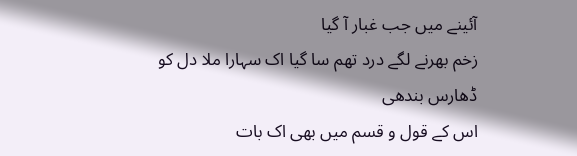آئینے میں جب غبار آ گیا
زخم بھرنے لگے درد تھم سا گیا اک سہارا ملا دل کو ڈھارس بندھی
اس کے قول و قسم میں بھی اک بات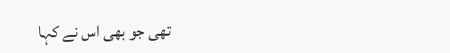تھی جو بھی اس نے کہا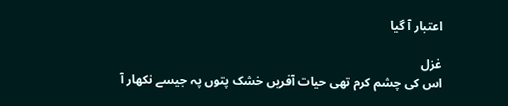اعتبار آ گیا

غزل
اس کی چشم کرم تھی حیات آفریں خشک پتوں پہ جیسے نکھار آ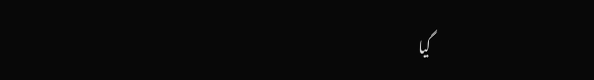گیا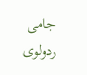جامی ردولوی